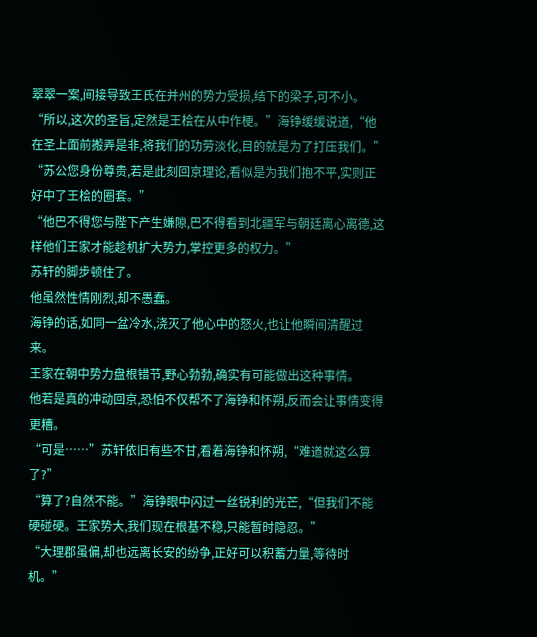翠翠一案,间接导致王氏在并州的势力受损,结下的梁子,可不小。
“所以,这次的圣旨,定然是王桧在从中作梗。”海铮缓缓说道,“他在圣上面前搬弄是非,将我们的功劳淡化,目的就是为了打压我们。”
“苏公您身份尊贵,若是此刻回京理论,看似是为我们抱不平,实则正好中了王桧的圈套。”
“他巴不得您与陛下产生嫌隙,巴不得看到北疆军与朝廷离心离德,这样他们王家才能趁机扩大势力,掌控更多的权力。”
苏轩的脚步顿住了。
他虽然性情刚烈,却不愚蠢。
海铮的话,如同一盆冷水,浇灭了他心中的怒火,也让他瞬间清醒过来。
王家在朝中势力盘根错节,野心勃勃,确实有可能做出这种事情。
他若是真的冲动回京,恐怕不仅帮不了海铮和怀朔,反而会让事情变得更糟。
“可是……”苏轩依旧有些不甘,看着海铮和怀朔,“难道就这么算了?”
“算了?自然不能。”海铮眼中闪过一丝锐利的光芒,“但我们不能硬碰硬。王家势大,我们现在根基不稳,只能暂时隐忍。”
“大理郡虽偏,却也远离长安的纷争,正好可以积蓄力量,等待时机。”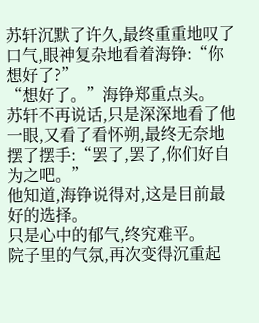苏轩沉默了许久,最终重重地叹了口气,眼神复杂地看着海铮:“你想好了?”
“想好了。”海铮郑重点头。
苏轩不再说话,只是深深地看了他一眼,又看了看怀朔,最终无奈地摆了摆手:“罢了,罢了,你们好自为之吧。”
他知道,海铮说得对,这是目前最好的选择。
只是心中的郁气,终究难平。
院子里的气氛,再次变得沉重起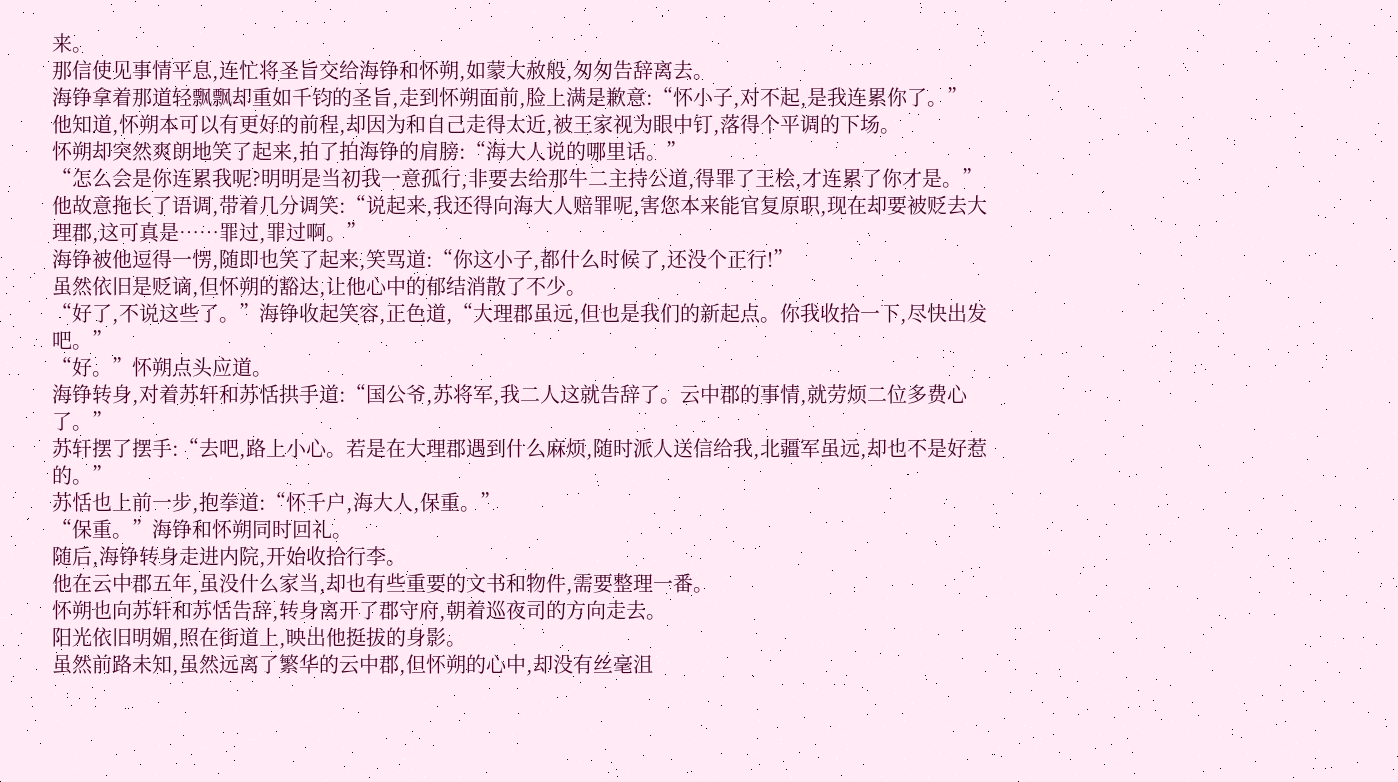来。
那信使见事情平息,连忙将圣旨交给海铮和怀朔,如蒙大赦般,匆匆告辞离去。
海铮拿着那道轻飘飘却重如千钧的圣旨,走到怀朔面前,脸上满是歉意:“怀小子,对不起,是我连累你了。”
他知道,怀朔本可以有更好的前程,却因为和自己走得太近,被王家视为眼中钉,落得个平调的下场。
怀朔却突然爽朗地笑了起来,拍了拍海铮的肩膀:“海大人说的哪里话。”
“怎么会是你连累我呢?明明是当初我一意孤行,非要去给那牛二主持公道,得罪了王桧,才连累了你才是。”
他故意拖长了语调,带着几分调笑:“说起来,我还得向海大人赔罪呢,害您本来能官复原职,现在却要被贬去大理郡,这可真是……罪过,罪过啊。”
海铮被他逗得一愣,随即也笑了起来,笑骂道:“你这小子,都什么时候了,还没个正行!”
虽然依旧是贬谪,但怀朔的豁达,让他心中的郁结消散了不少。
“好了,不说这些了。”海铮收起笑容,正色道,“大理郡虽远,但也是我们的新起点。你我收拾一下,尽快出发吧。”
“好。”怀朔点头应道。
海铮转身,对着苏轩和苏恬拱手道:“国公爷,苏将军,我二人这就告辞了。云中郡的事情,就劳烦二位多费心了。”
苏轩摆了摆手:“去吧,路上小心。若是在大理郡遇到什么麻烦,随时派人送信给我,北疆军虽远,却也不是好惹的。”
苏恬也上前一步,抱拳道:“怀千户,海大人,保重。”
“保重。”海铮和怀朔同时回礼。
随后,海铮转身走进内院,开始收拾行李。
他在云中郡五年,虽没什么家当,却也有些重要的文书和物件,需要整理一番。
怀朔也向苏轩和苏恬告辞,转身离开了郡守府,朝着巡夜司的方向走去。
阳光依旧明媚,照在街道上,映出他挺拔的身影。
虽然前路未知,虽然远离了繁华的云中郡,但怀朔的心中,却没有丝毫沮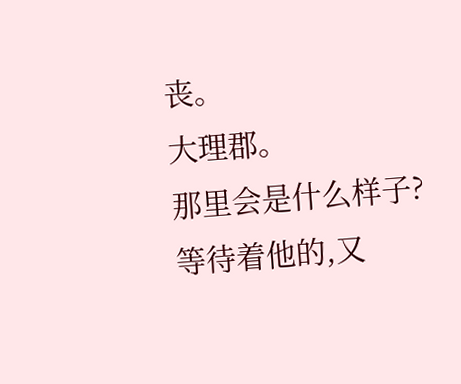丧。
大理郡。
那里会是什么样子?
等待着他的,又